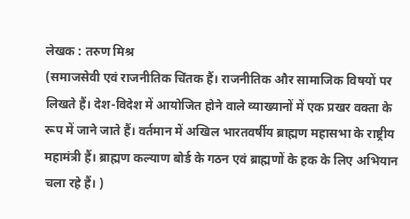लेखक : तरुण मिश्र
(समाजसेवी एवं राजनीतिक चिंतक हैं। राजनीतिक और सामाजिक विषयों पर लिखते हैं। देश-विदेश में आयोजित होने वाले व्याख्यानों में एक प्रखर वक्ता के रूप में जाने जाते हैं। वर्तमान में अखिल भारतवर्षीय ब्राह्मण महासभा के राष्ट्रीय महामंत्री हैं। ब्राह्मण कल्याण बोर्ड के गठन एवं ब्राह्मणों के हक के लिए अभियान चला रहे हैं। )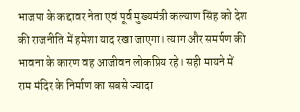भाजपा के कद्दावर नेता एवं पूर्व मुख्यमंत्री कल्याण सिंह को देश की राजनीति में हमेशा याद रखा जाएगा। त्याग और समर्पण की भावना के कारण वह आजीवन लोकप्रिय रहे। सही मायने में राम मंदिर के निर्माण का सबसे ज्यादा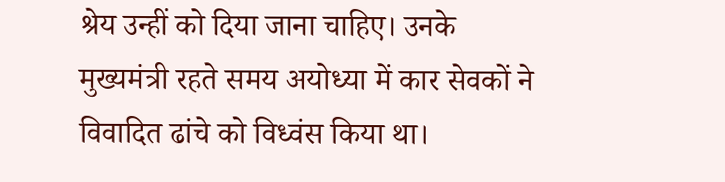श्रेय उन्हीं को दिया जाना चाहिए। उनके मुख्यमंत्री रहते समय अयोध्या में कार सेवकों ने विवादित ढांचे को विध्वंस किया था।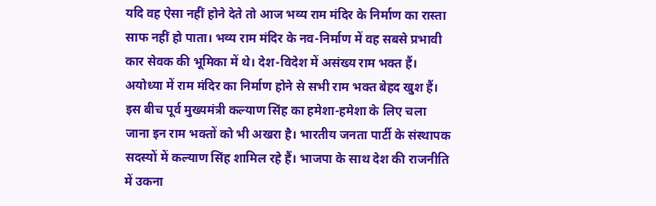यदि वह ऐसा नहीं होने देते तो आज भव्य राम मंदिर के निर्माण का रास्ता साफ नहीं हो पाता। भव्य राम मंदिर के नव-निर्माण में वह सबसे प्रभावी कार सेवक की भूमिका में थे। देश-विदेश में असंख्य राम भक्त हैं।
अयोध्या में राम मंदिर का निर्माण होने से सभी राम भक्त बेहद खुश हैं। इस बीच पूर्व मुख्यमंत्री कल्याण सिंह का हमेशा-हमेशा के लिए चला जाना इन राम भक्तों को भी अखरा है। भारतीय जनता पार्टी के संस्थापक सदस्यों में कल्याण सिंह शामिल रहे हैं। भाजपा के साथ देश की राजनीति में उकना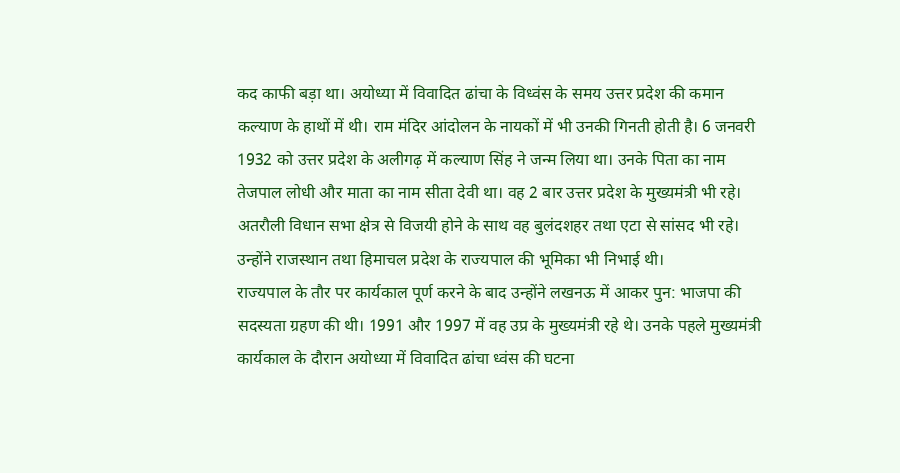कद काफी बड़ा था। अयोध्या में विवादित ढांचा के विध्वंस के समय उत्तर प्रदेश की कमान कल्याण के हाथों में थी। राम मंदिर आंदोलन के नायकों में भी उनकी गिनती होती है। 6 जनवरी 1932 को उत्तर प्रदेश के अलीगढ़ में कल्याण सिंह ने जन्म लिया था। उनके पिता का नाम तेजपाल लोधी और माता का नाम सीता देवी था। वह 2 बार उत्तर प्रदेश के मुख्यमंत्री भी रहे। अतरौली विधान सभा क्षेत्र से विजयी होने के साथ वह बुलंदशहर तथा एटा से सांसद भी रहे। उन्होंने राजस्थान तथा हिमाचल प्रदेश के राज्यपाल की भूमिका भी निभाई थी।
राज्यपाल के तौर पर कार्यकाल पूर्ण करने के बाद उन्होंने लखनऊ में आकर पुन: भाजपा की सदस्यता ग्रहण की थी। 1991 और 1997 में वह उप्र के मुख्यमंत्री रहे थे। उनके पहले मुख्यमंत्री कार्यकाल के दौरान अयोध्या में विवादित ढांचा ध्वंस की घटना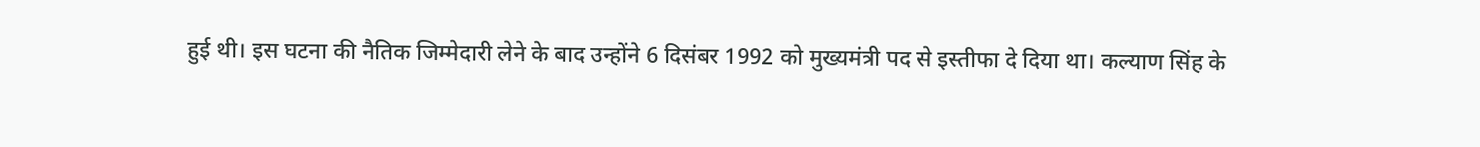हुई थी। इस घटना की नैतिक जिम्मेदारी लेने के बाद उन्होंने 6 दिसंबर 1992 को मुख्यमंत्री पद से इस्तीफा दे दिया था। कल्याण सिंह के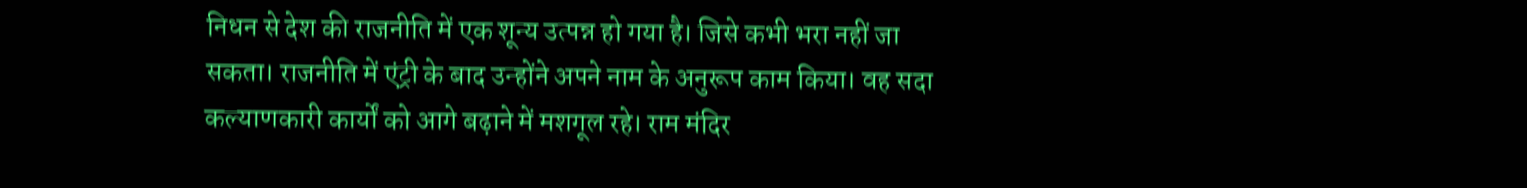निधन से देश की राजनीति में एक शून्य उत्पन्न हो गया है। जिसे कभी भरा नहीं जा सकता। राजनीति में एंट्री के बाद उन्होंने अपने नाम के अनुरूप काम किया। वह सदा कल्याणकारी कार्यों को आगे बढ़ाने में मशगूल रहे। राम मंदिर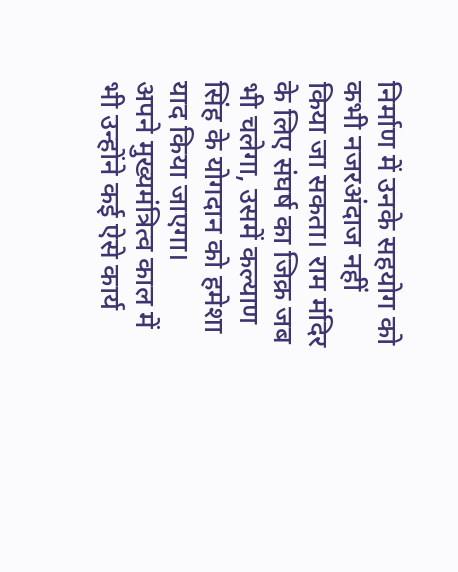निर्माण में उनके सहयोग को कभी नजरअंदाज नहीं किया जा सकता। राम मंदिर के लिए संघर्ष का जिक्र जब भी चलेगा, उसमें कल्याण सिंह के योगदान को हमेशा याद किया जाएगा।
अपने मुख्यमंत्रित्व काल में भी उन्होंने कई ऐसे कार्य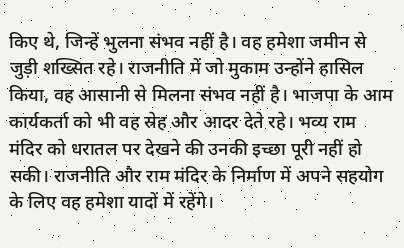किए थे, जिन्हें भुलना संभव नहीं है। वह हमेशा जमीन से जुड़ी शख्सित रहे। राजनीति में जो मुकाम उन्होंने हासिल किया, वह आसानी से मिलना संभव नहीं है। भाजपा के आम कार्यकर्ता को भी वह स्रेह और आदर देते रहे। भव्य राम मंदिर को धरातल पर देखने की उनकी इच्छा पूरी नहीं हो सकी। राजनीति और राम मंदिर के निर्माण में अपने सहयोग के लिए वह हमेशा यादों में रहेंगे।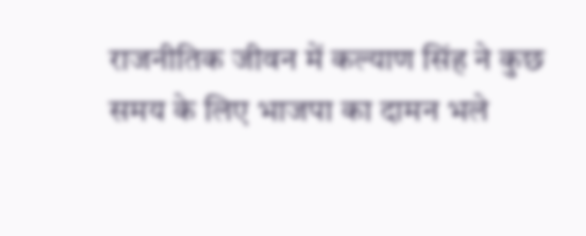राजनीतिक जीवन में कल्याण सिंह ने कुछ समय के लिए भाजपा का दामन भले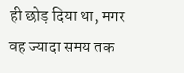ही छोड़ दिया था, मगर वह ज्यादा समय तक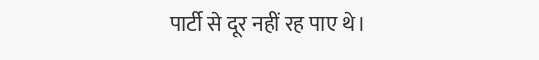पार्टी से दूर नहीं रह पाए थे।